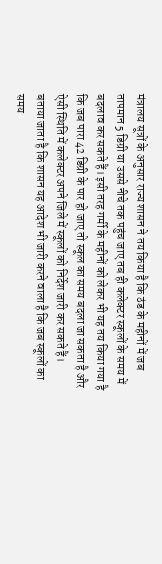मंत्रालय सूत्रों के अनुसार राज्य शासन ने तय किया है कि ठंड के महीनों में जब तापमान 5 डिग्री या उससे नीचे तक पहुंच जाए तब ही कलेक्टर स्कूलों के समय में बदलाव कर सकते हैं। इसी तरह गर्मी के महीनों को लेकर भी यह तय किया गया है कि जब पारा 42 डिग्री के पार हो जाए तो स्कूल का समय बदला जा सकता है और ऐसी स्थिति में कलेक्टर अपने जिले में स्कूलों को निर्देश जारी कर सकते हैं।
बताया जाता है कि शासन यह आदेश भी जारी करने वाला है कि जब स्कूलों का समय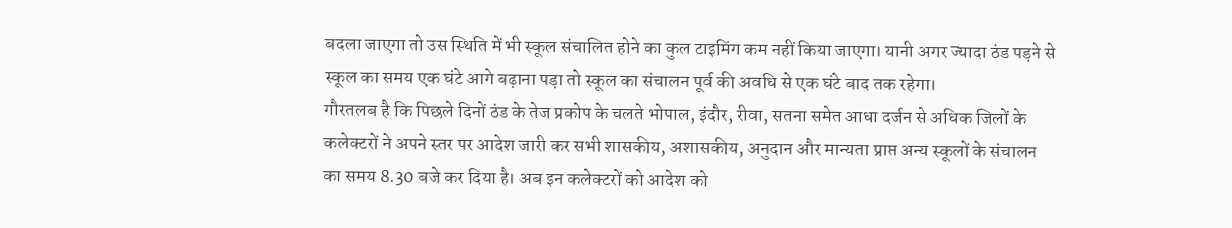बदला जाएगा तो उस स्थिति में भी स्कूल संचालित होने का कुल टाइमिंग कम नहीं किया जाएगा। यानी अगर ज्यादा ठंड पड़ने से स्कूल का समय एक घंटे आगे बढ़ाना पड़ा तो स्कूल का संचालन पूर्व की अवधि से एक घंटे बाद तक रहेगा।
गौरतलब है कि पिछले दिनों ठंड के तेज प्रकोप के चलते भोपाल, इंदौर, रीवा, सतना समेत आधा दर्जन से अधिक जिलों के कलेक्टरों ने अपने स्तर पर आदेश जारी कर सभी शासकीय, अशासकीय, अनुदान और मान्यता प्राप्त अन्य स्कूलों के संचालन का समय 8.30 बजे कर दिया है। अब इन कलेक्टरों को आदेश को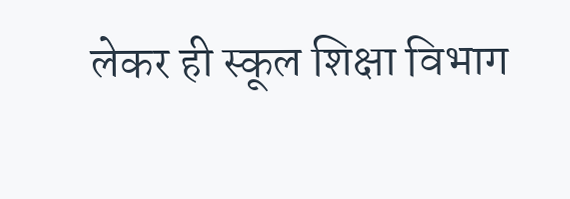लेकर ही स्कूल शिक्षा विभाग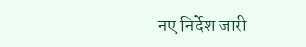नए निर्देश जारी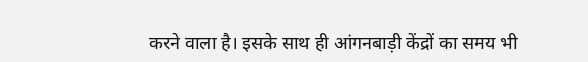करने वाला है। इसके साथ ही आंगनबाड़ी केंद्रों का समय भी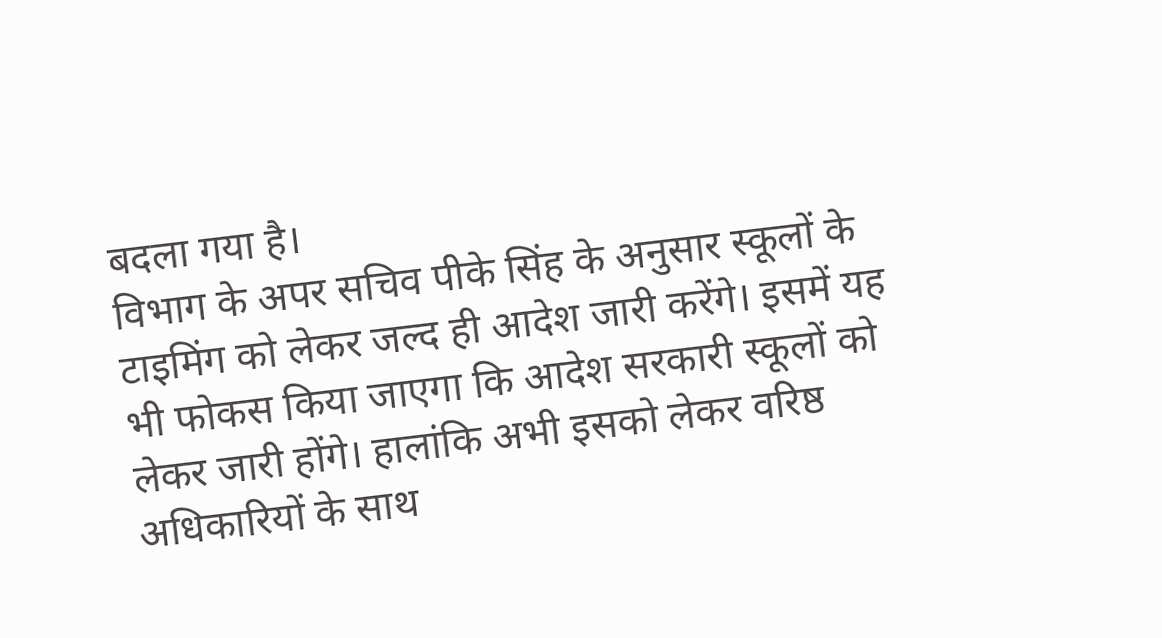बदला गया है।
विभाग के अपर सचिव पीके सिंह के अनुसार स्कूलों के टाइमिंग को लेकर जल्द ही आदेश जारी करेंगे। इसमें यह भी फोकस किया जाएगा कि आदेश सरकारी स्कूलों को लेकर जारी होंगे। हालांकि अभी इसको लेकर वरिष्ठ अधिकारियों के साथ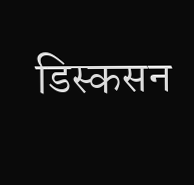डिस्कसन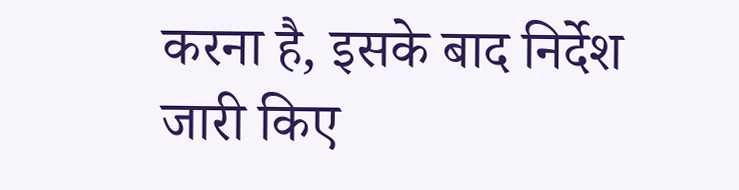करना है, इसके बाद निर्देश जारी किए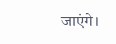जाएंगे।